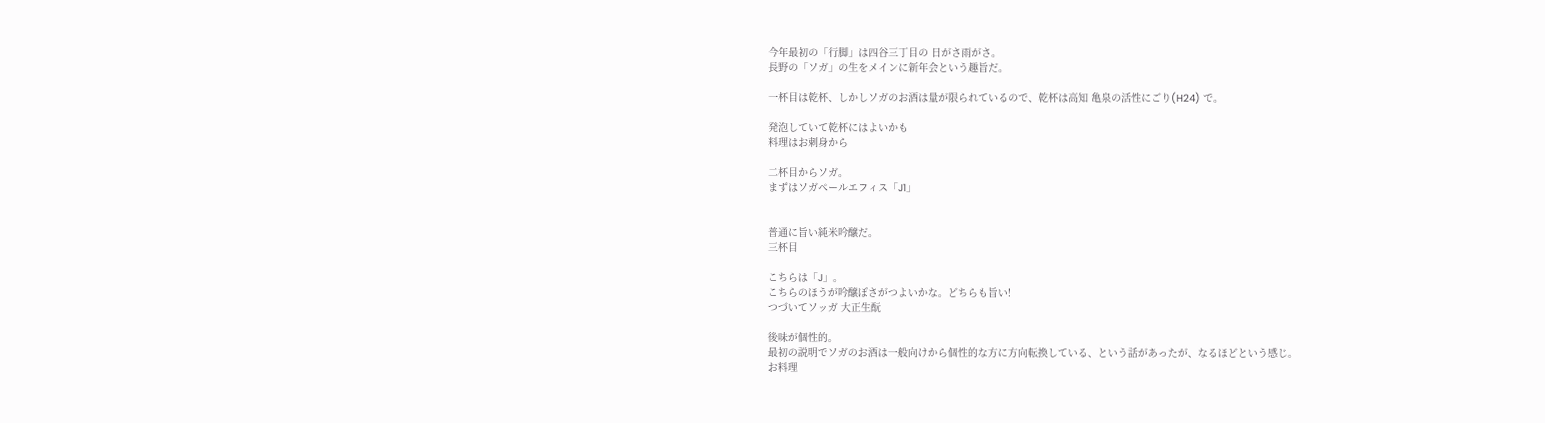今年最初の「行脚」は四谷三丁目の 日がさ雨がさ。
長野の「ソガ」の生をメインに新年会という趣旨だ。

一杯目は乾杯、しかしソガのお酒は量が限られているので、乾杯は高知 亀泉の活性にごり(H24) で。

発泡していて乾杯にはよいかも
料理はお刺身から

二杯目からソガ。
まずはソガペールエフィス「J1」


普通に旨い純米吟醸だ。
三杯目

こちらは「J」。
こちらのほうが吟醸ぽさがつよいかな。どちらも旨い!
つづいてソッガ 大正生酛

後味が個性的。
最初の説明でソガのお酒は一般向けから個性的な方に方向転換している、という話があったが、なるほどという感じ。
お料理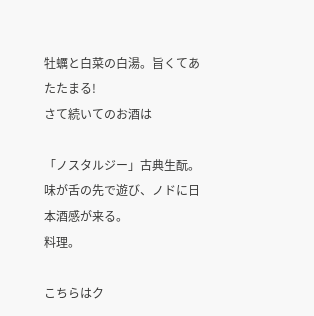牡蠣と白菜の白湯。旨くてあたたまる!
さて続いてのお酒は

「ノスタルジー」古典生酛。味が舌の先で遊び、ノドに日本酒感が来る。
料理。

こちらはク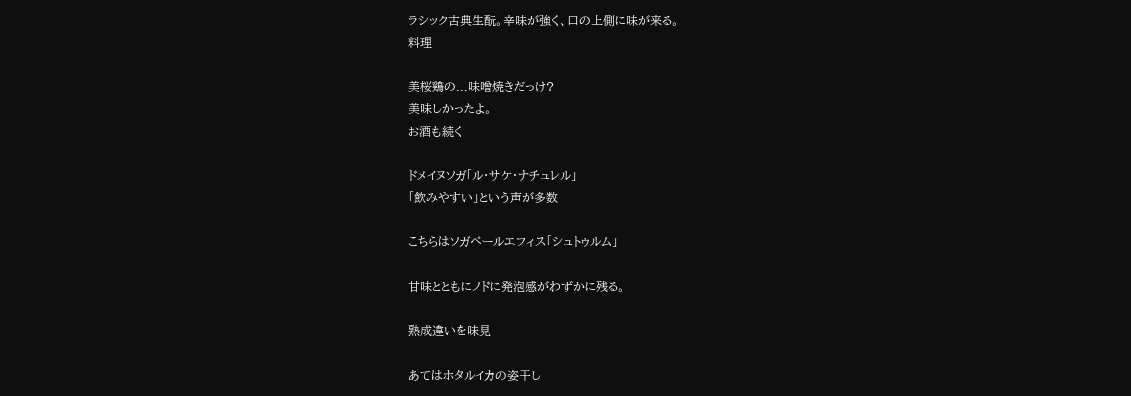ラシック古典生酛。辛味が強く、口の上側に味が来る。
料理

美桜鶏の...味噌焼きだっけ?
美味しかったよ。
お酒も続く

ドメイヌソガ「ル・サケ・ナチュレル」
「飲みやすい」という声が多数

こちらはソガペールエフィス「シュトゥルム」

甘味とともにノドに発泡感がわずかに残る。

熟成違いを味見

あてはホタルイカの姿干し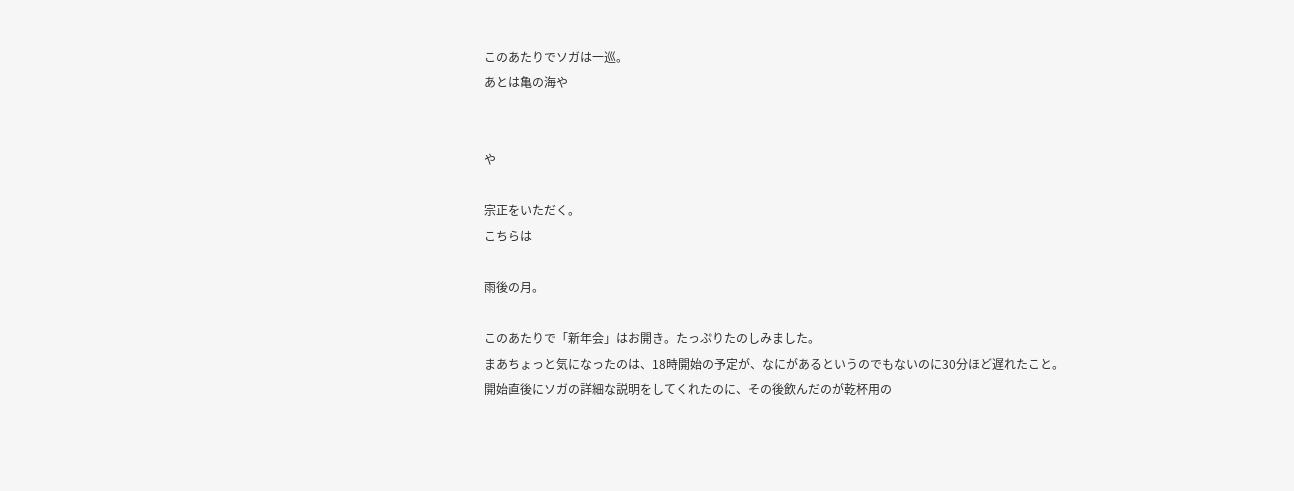このあたりでソガは一巡。
あとは亀の海や


や

宗正をいただく。
こちらは

雨後の月。

このあたりで「新年会」はお開き。たっぷりたのしみました。
まあちょっと気になったのは、18時開始の予定が、なにがあるというのでもないのに30分ほど遅れたこと。
開始直後にソガの詳細な説明をしてくれたのに、その後飲んだのが乾杯用の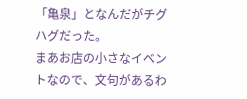「亀泉」となんだがチグハグだった。
まあお店の小さなイベントなので、文句があるわ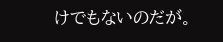けでもないのだが。